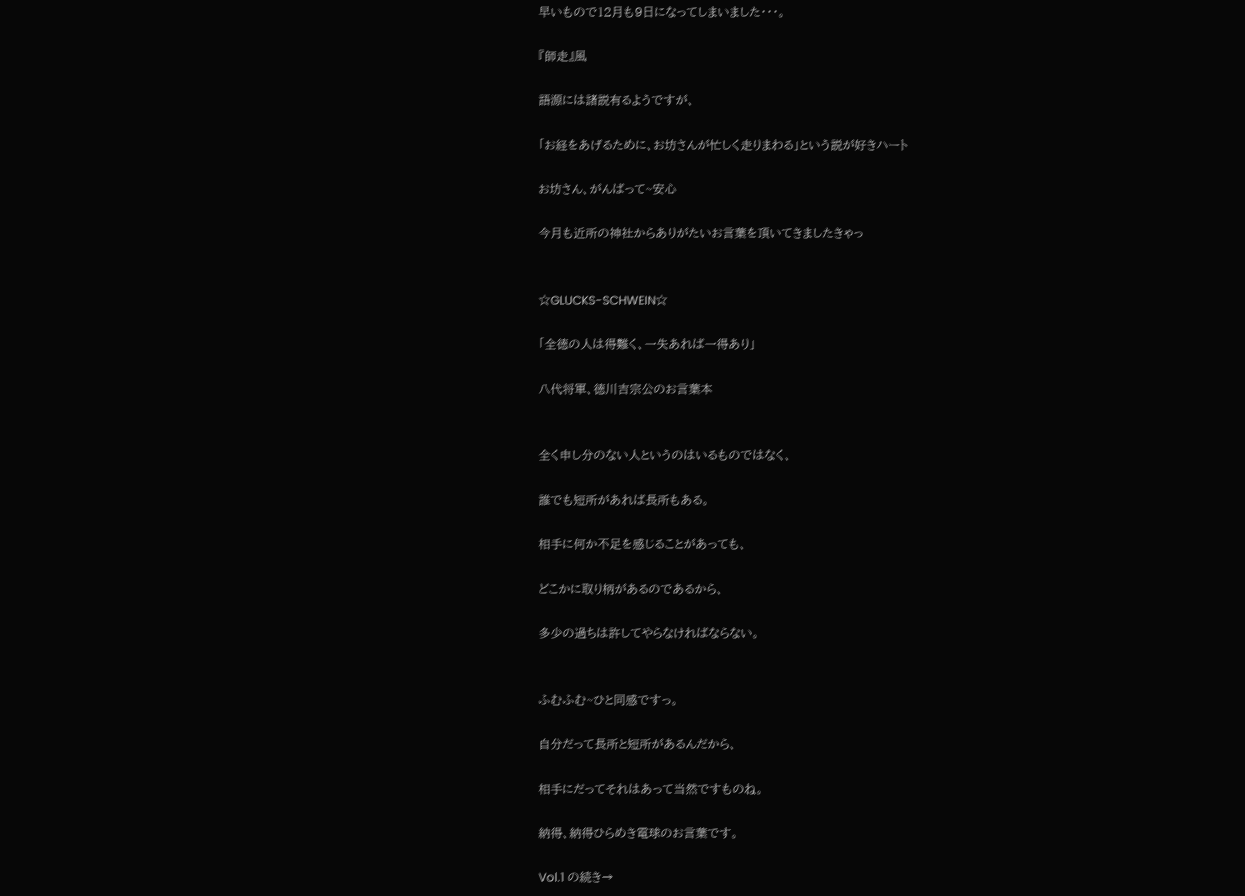早いもので12月も9日になってしまいました・・・。

『師走』風

語源には諸説有るようですが、

「お経をあげるために、お坊さんが忙しく走りまわる」という説が好きハート

お坊さん、がんばって~安心

今月も近所の神社からありがたいお言葉を頂いてきましたきゃっ


☆GLUCKS-SCHWEIN☆

「全徳の人は得難く、一失あれば一得あり」

八代将軍、徳川吉宗公のお言葉本


全く申し分のない人というのはいるものではなく、

誰でも短所があれば長所もある。

相手に何か不足を感じることがあっても、

どこかに取り柄があるのであるから、

多少の過ちは許してやらなければならない。


ふむふむ~ひと同感ですっ。

自分だって長所と短所があるんだから、

相手にだってそれはあって当然ですものね。

納得、納得ひらめき電球のお言葉です。

Vol.1 の続き→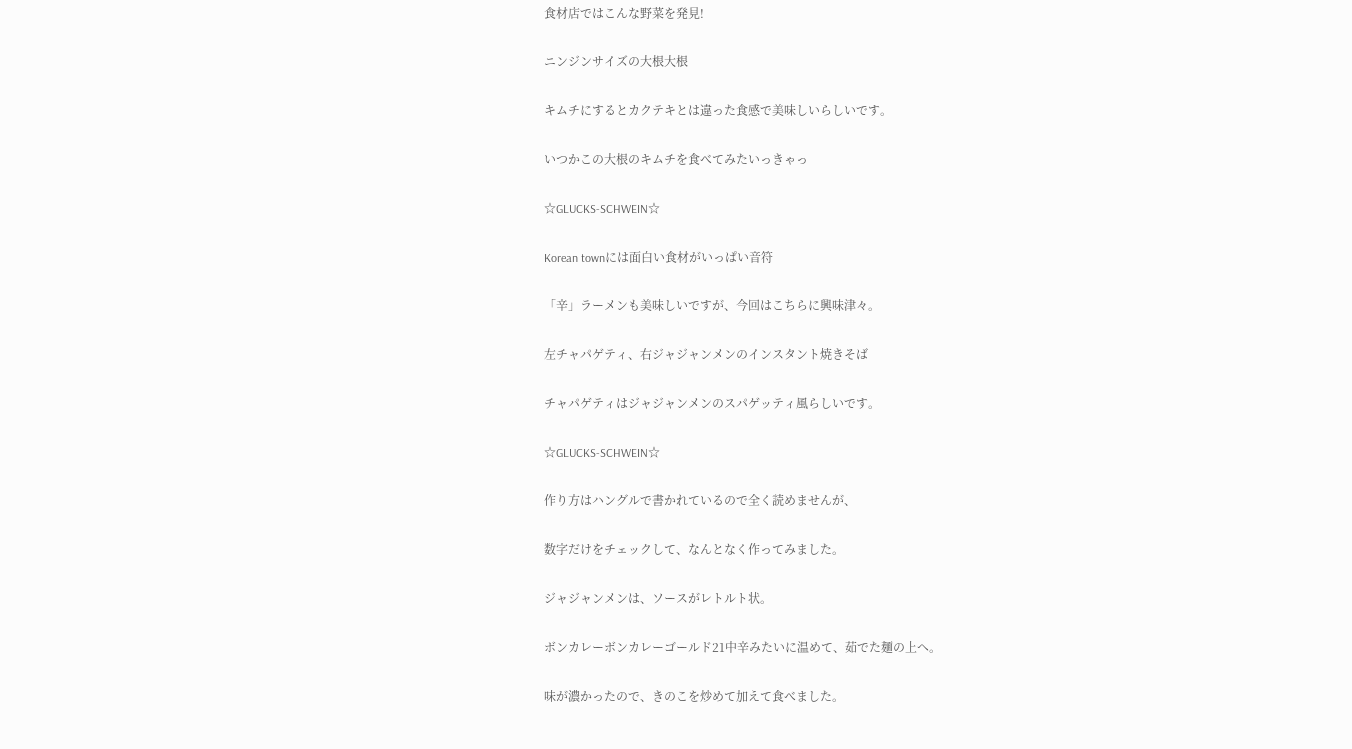食材店ではこんな野菜を発見!

ニンジンサイズの大根大根

キムチにするとカクテキとは違った食感で美味しいらしいです。

いつかこの大根のキムチを食べてみたいっきゃっ

☆GLUCKS-SCHWEIN☆

Korean townには面白い食材がいっぱい音符

「辛」ラーメンも美味しいですが、今回はこちらに興味津々。

左チャパゲティ、右ジャジャンメンのインスタント焼きそば

チャパゲティはジャジャンメンのスパゲッティ風らしいです。

☆GLUCKS-SCHWEIN☆

作り方はハングルで書かれているので全く読めませんが、

数字だけをチェックして、なんとなく作ってみました。

ジャジャンメンは、ソースがレトルト状。

ボンカレーボンカレーゴールド21中辛みたいに温めて、茹でた麺の上へ。

味が濃かったので、きのこを炒めて加えて食べました。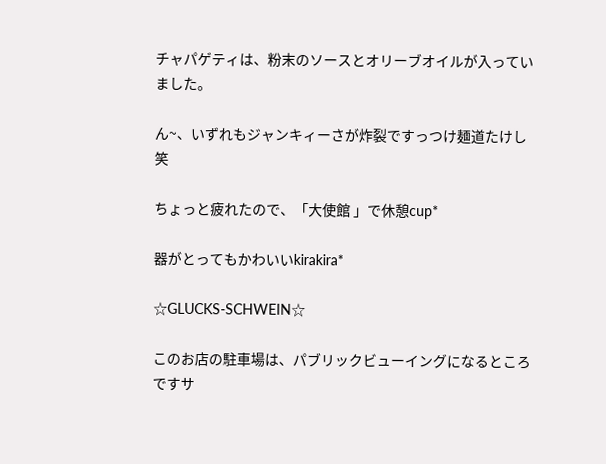チャパゲティは、粉末のソースとオリーブオイルが入っていました。

ん~、いずれもジャンキィーさが炸裂ですっつけ麺道たけし笑

ちょっと疲れたので、「大使館 」で休憩cup*

器がとってもかわいいkirakira*

☆GLUCKS-SCHWEIN☆

このお店の駐車場は、パブリックビューイングになるところですサ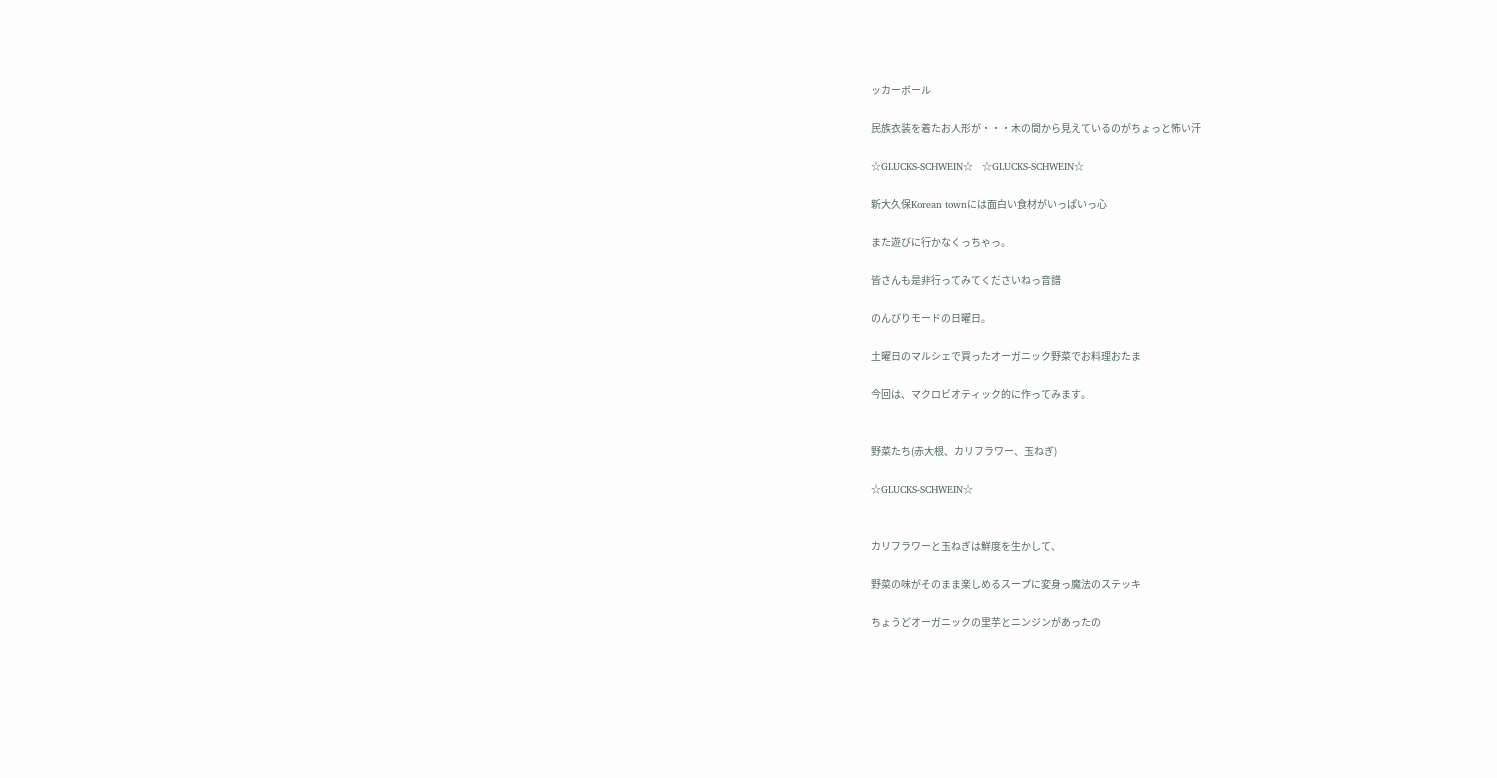ッカーボール

民族衣装を着たお人形が・・・木の間から見えているのがちょっと怖い汗

☆GLUCKS-SCHWEIN☆   ☆GLUCKS-SCHWEIN☆

新大久保Korean townには面白い食材がいっぱいっ心

また遊びに行かなくっちゃっ。

皆さんも是非行ってみてくださいねっ音譜

のんびりモードの日曜日。

土曜日のマルシェで買ったオーガニック野菜でお料理おたま

今回は、マクロビオティック的に作ってみます。


野菜たち(赤大根、カリフラワー、玉ねぎ)

☆GLUCKS-SCHWEIN☆


カリフラワーと玉ねぎは鮮度を生かして、

野菜の味がそのまま楽しめるスープに変身っ魔法のステッキ

ちょうどオーガニックの里芋とニンジンがあったの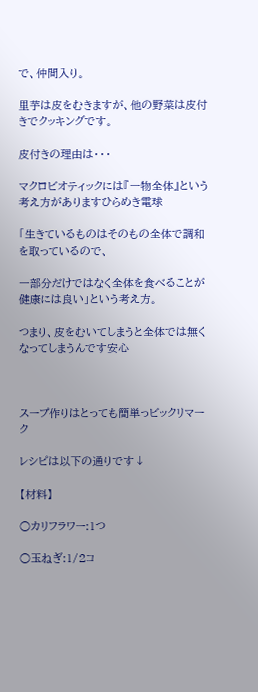で、仲間入り。

里芋は皮をむきますが、他の野菜は皮付きでクッキングです。

皮付きの理由は・・・

マクロビオティックには『一物全体』という考え方がありますひらめき電球

「生きているものはそのもの全体で調和を取っているので、

一部分だけではなく全体を食べることが健康には良い」という考え方。

つまり、皮をむいてしまうと全体では無くなってしまうんです安心



スープ作りはとっても簡単っビックリマーク

レシピは以下の通りです↓

【材料】

○カリフラワー:1つ

○玉ねぎ:1/2コ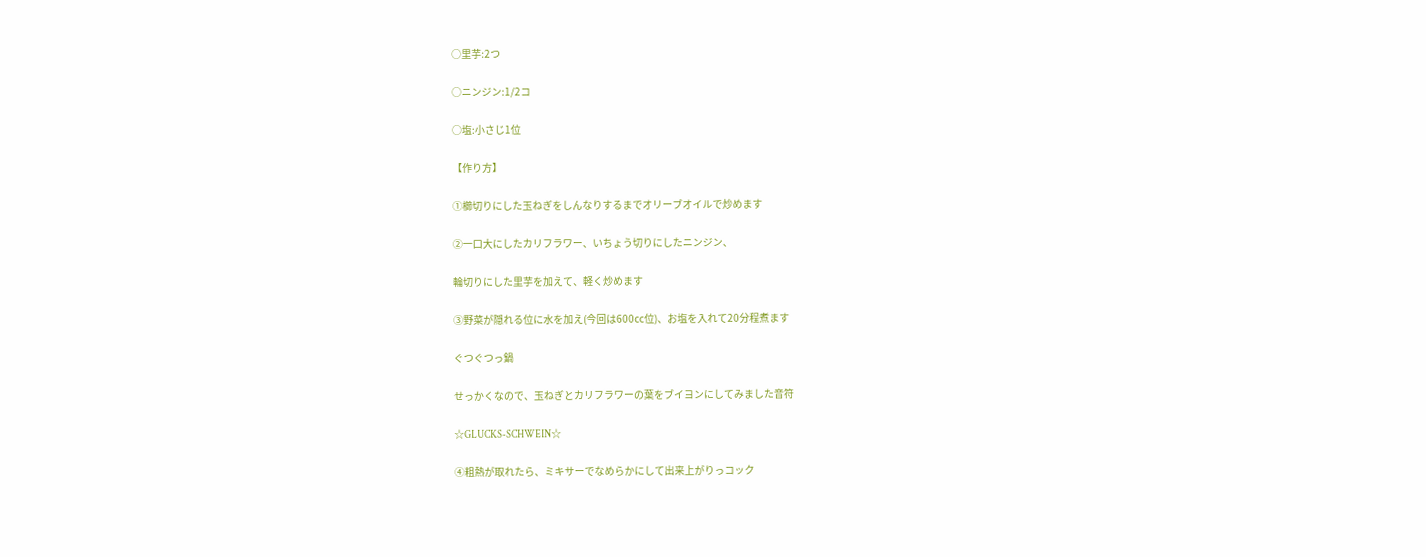○里芋:2つ

○ニンジン:1/2コ

○塩:小さじ1位

【作り方】

①櫛切りにした玉ねぎをしんなりするまでオリーブオイルで炒めます

②一口大にしたカリフラワー、いちょう切りにしたニンジン、

輪切りにした里芋を加えて、軽く炒めます

③野菜が隠れる位に水を加え(今回は600㏄位)、お塩を入れて20分程煮ます

ぐつぐつっ鍋

せっかくなので、玉ねぎとカリフラワーの葉をブイヨンにしてみました音符

☆GLUCKS-SCHWEIN☆

④粗熱が取れたら、ミキサーでなめらかにして出来上がりっコック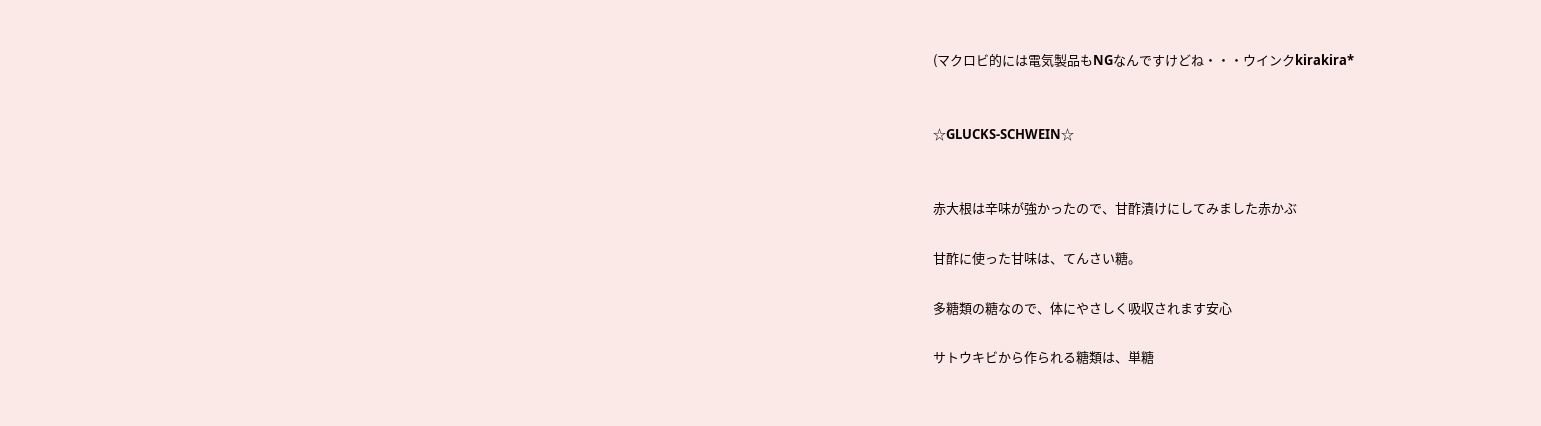(マクロビ的には電気製品もNGなんですけどね・・・ウインクkirakira*


☆GLUCKS-SCHWEIN☆


赤大根は辛味が強かったので、甘酢漬けにしてみました赤かぶ

甘酢に使った甘味は、てんさい糖。

多糖類の糖なので、体にやさしく吸収されます安心

サトウキビから作られる糖類は、単糖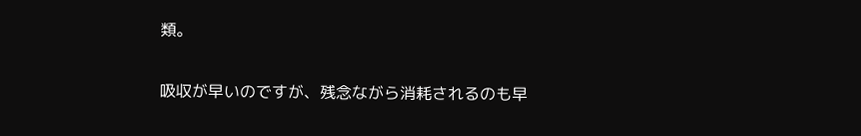類。

吸収が早いのですが、残念ながら消耗されるのも早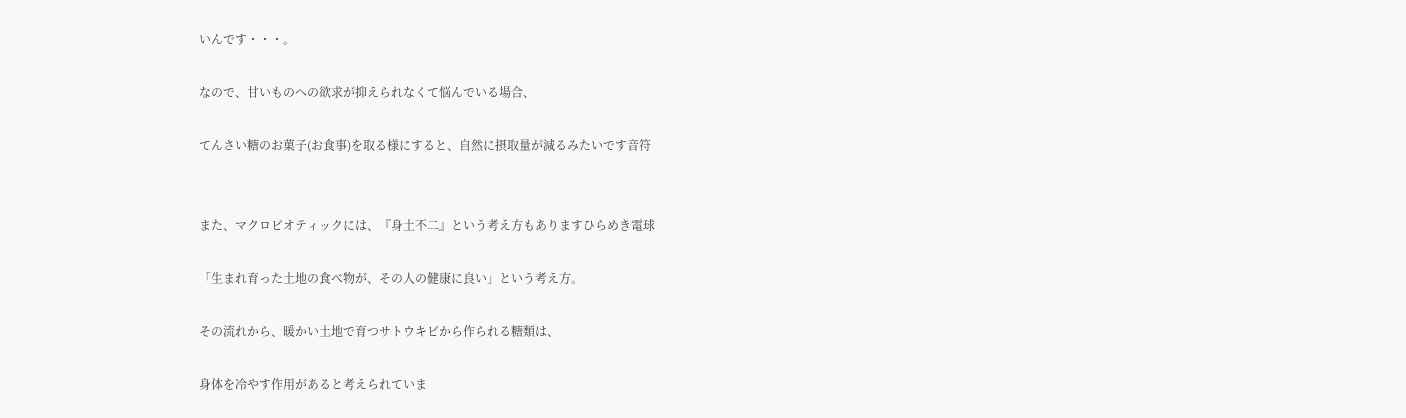いんです・・・。

なので、甘いものへの欲求が抑えられなくて悩んでいる場合、

てんさい糖のお菓子(お食事)を取る様にすると、自然に摂取量が減るみたいです音符


また、マクロビオティックには、『身土不二』という考え方もありますひらめき電球

「生まれ育った土地の食べ物が、その人の健康に良い」という考え方。

その流れから、暖かい土地で育つサトウキビから作られる糖類は、

身体を冷やす作用があると考えられていま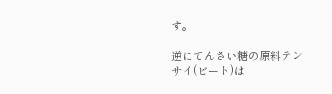す。

逆にてんさい糖の原料テンサイ(ビート)は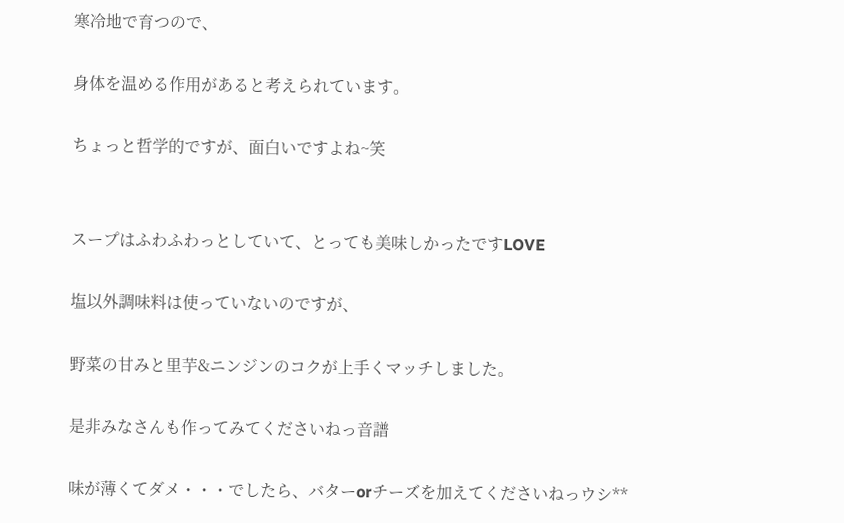寒冷地で育つので、

身体を温める作用があると考えられています。

ちょっと哲学的ですが、面白いですよね~笑


スープはふわふわっとしていて、とっても美味しかったですLOVE

塩以外調味料は使っていないのですが、

野菜の甘みと里芋&ニンジンのコクが上手くマッチしました。

是非みなさんも作ってみてくださいねっ音譜

味が薄くてダメ・・・でしたら、バターorチーズを加えてくださいねっウシ**